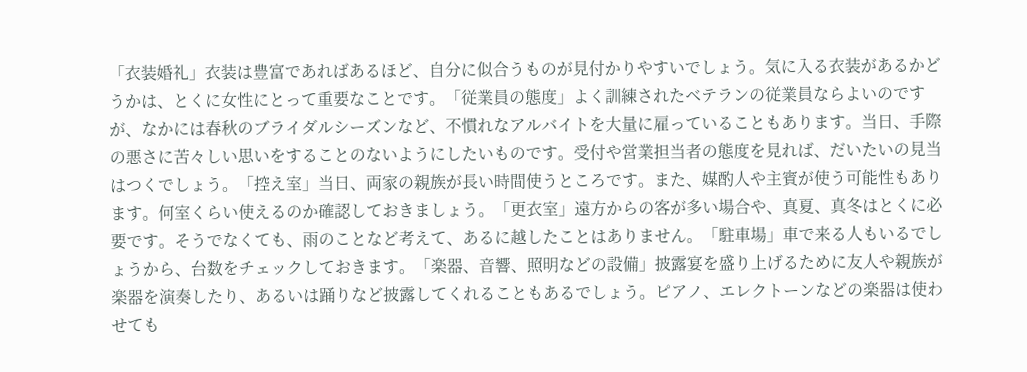「衣装婚礼」衣装は豊富であればあるほど、自分に似合うものが見付かりやすいでしょう。気に入る衣装があるかどうかは、とくに女性にとって重要なことです。「従業員の態度」よく訓練されたベテランの従業員ならよいのですが、なかには春秋のブライダルシーズンなど、不慣れなアルバイトを大量に雇っていることもあります。当日、手際の悪さに苦々しい思いをすることのないようにしたいものです。受付や営業担当者の態度を見れば、だいたいの見当はつくでしょう。「控え室」当日、両家の親族が長い時間使うところです。また、媒酌人や主賓が使う可能性もあります。何室くらい使えるのか確認しておきましょう。「更衣室」遠方からの客が多い場合や、真夏、真冬はとくに必要です。そうでなくても、雨のことなど考えて、あるに越したことはありません。「駐車場」車で来る人もいるでしょうから、台数をチェックしておきます。「楽器、音響、照明などの設備」披露宴を盛り上げるために友人や親族が楽器を演奏したり、あるいは踊りなど披露してくれることもあるでしょう。ピアノ、エレクトーンなどの楽器は使わせても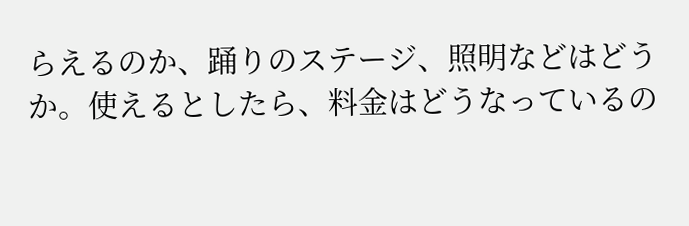らえるのか、踊りのステージ、照明などはどうか。使えるとしたら、料金はどうなっているの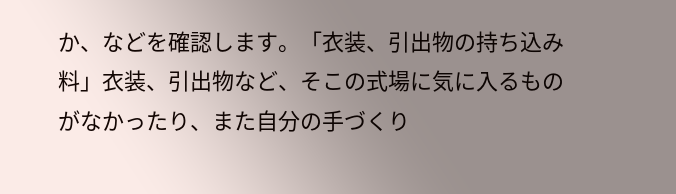か、などを確認します。「衣装、引出物の持ち込み料」衣装、引出物など、そこの式場に気に入るものがなかったり、また自分の手づくり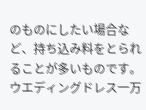のものにしたい場合など、持ち込み料をとられることが多いものです。ウエディングドレス一万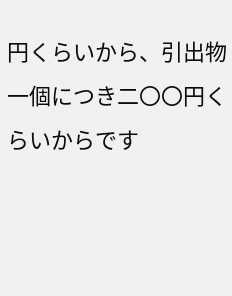円くらいから、引出物一個につき二〇〇円くらいからです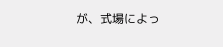が、式場によっ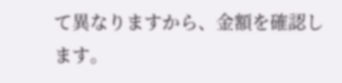て異なりますから、金額を確認します。